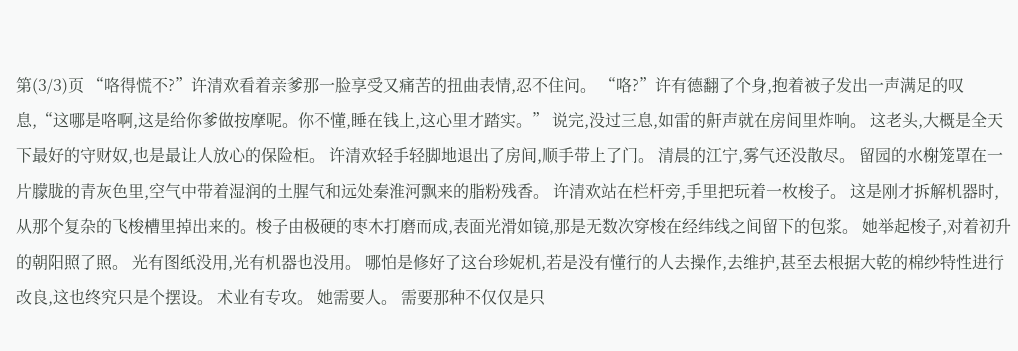第(3/3)页 “咯得慌不?”许清欢看着亲爹那一脸享受又痛苦的扭曲表情,忍不住问。 “咯?”许有德翻了个身,抱着被子发出一声满足的叹息,“这哪是咯啊,这是给你爹做按摩呢。你不懂,睡在钱上,这心里才踏实。” 说完,没过三息,如雷的鼾声就在房间里炸响。 这老头,大概是全天下最好的守财奴,也是最让人放心的保险柜。 许清欢轻手轻脚地退出了房间,顺手带上了门。 清晨的江宁,雾气还没散尽。 留园的水榭笼罩在一片朦胧的青灰色里,空气中带着湿润的土腥气和远处秦淮河飘来的脂粉残香。 许清欢站在栏杆旁,手里把玩着一枚梭子。 这是刚才拆解机器时,从那个复杂的飞梭槽里掉出来的。梭子由极硬的枣木打磨而成,表面光滑如镜,那是无数次穿梭在经纬线之间留下的包浆。 她举起梭子,对着初升的朝阳照了照。 光有图纸没用,光有机器也没用。 哪怕是修好了这台珍妮机,若是没有懂行的人去操作,去维护,甚至去根据大乾的棉纱特性进行改良,这也终究只是个摆设。 术业有专攻。 她需要人。 需要那种不仅仅是只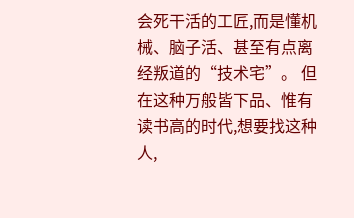会死干活的工匠,而是懂机械、脑子活、甚至有点离经叛道的“技术宅”。 但在这种万般皆下品、惟有读书高的时代,想要找这种人,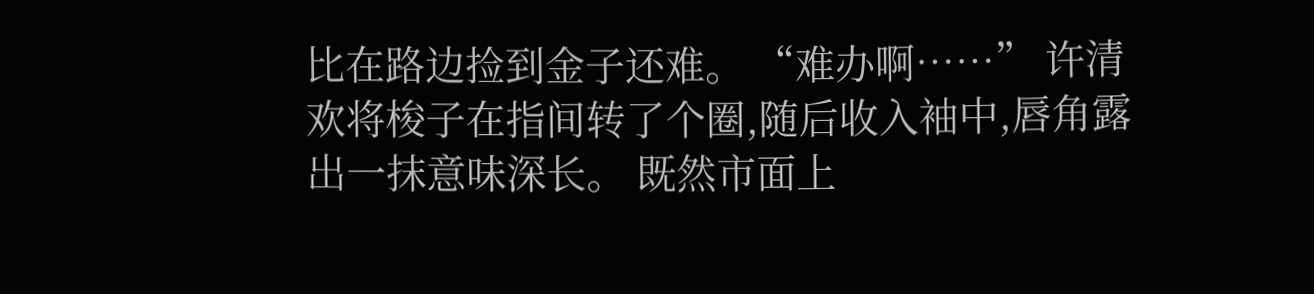比在路边捡到金子还难。 “难办啊……” 许清欢将梭子在指间转了个圈,随后收入袖中,唇角露出一抹意味深长。 既然市面上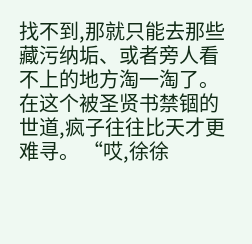找不到,那就只能去那些藏污纳垢、或者旁人看不上的地方淘一淘了。 在这个被圣贤书禁锢的世道,疯子往往比天才更难寻。 “哎,徐徐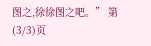图之,徐徐图之吧。” 第(3/3)页